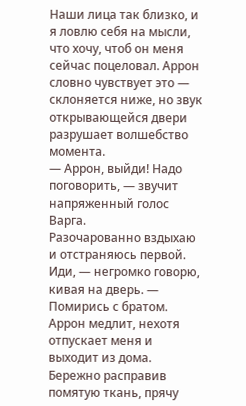Наши лица так близко, и я ловлю себя на мысли, что хочу, чтоб он меня сейчас поцеловал. Аррон словно чувствует это — склоняется ниже, но звук открывающейся двери разрушает волшебство момента.
— Аррон, выйди! Надо поговорить, — звучит напряженный голос Варга.
Разочарованно вздыхаю и отстраняюсь первой.
Иди, — негромко говорю, кивая на дверь. — Помирись с братом.
Аррон медлит, нехотя отпускает меня и выходит из дома.
Бережно расправив помятую ткань, прячу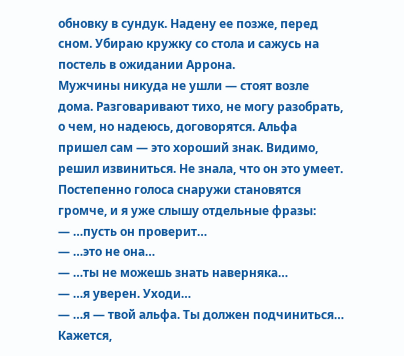обновку в сундук. Надену ее позже, перед сном. Убираю кружку со стола и сажусь на постель в ожидании Аррона.
Мужчины никуда не ушли — стоят возле дома. Разговаривают тихо, не могу разобрать, о чем, но надеюсь, договорятся. Альфа пришел сам — это хороший знак. Видимо, решил извиниться. Не знала, что он это умеет.
Постепенно голоса снаружи становятся громче, и я уже слышу отдельные фразы:
— …пусть он проверит…
— …это не она…
— …ты не можешь знать наверняка…
— …я уверен. Уходи…
— …я — твой альфа. Ты должен подчиниться…
Кажется,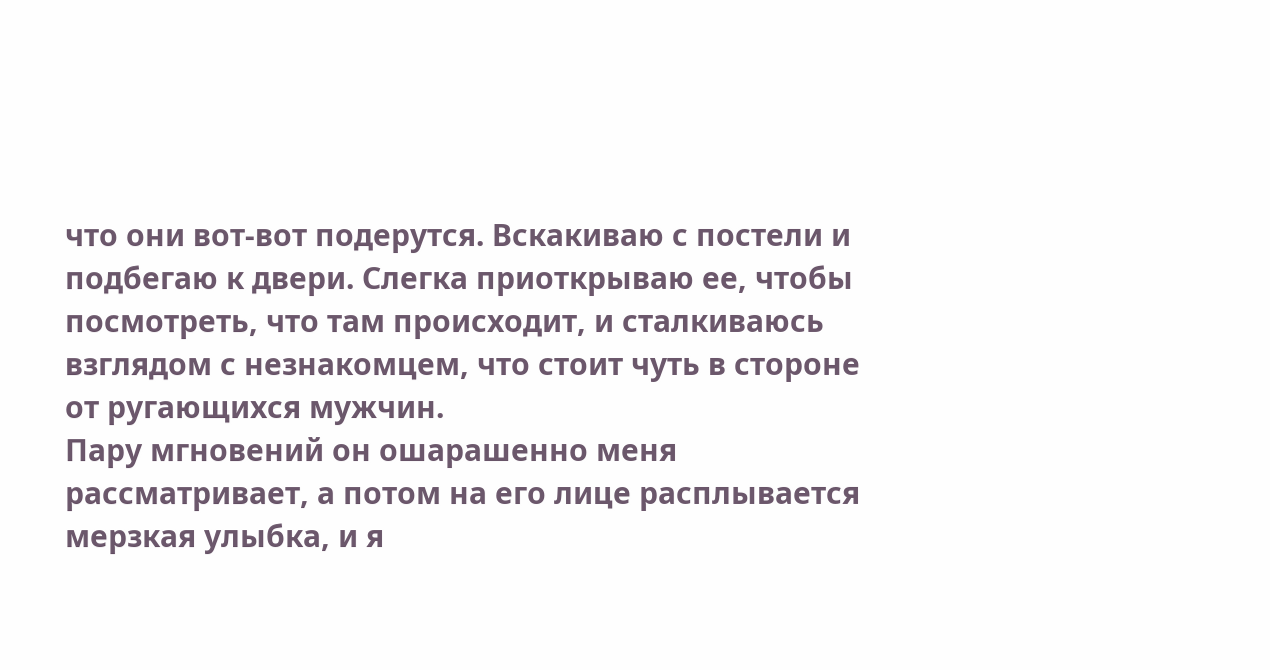что они вот-вот подерутся. Вскакиваю с постели и подбегаю к двери. Слегка приоткрываю ее, чтобы посмотреть, что там происходит, и сталкиваюсь взглядом с незнакомцем, что стоит чуть в стороне от ругающихся мужчин.
Пару мгновений он ошарашенно меня рассматривает, а потом на его лице расплывается мерзкая улыбка, и я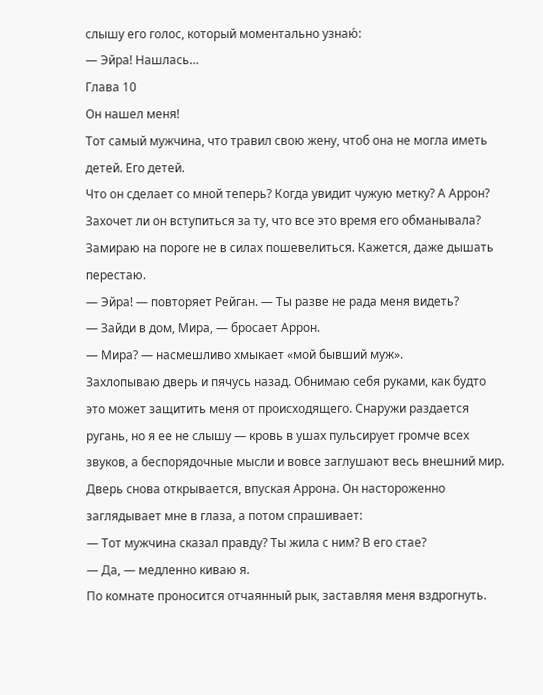слышу его голос, который моментально узнаю́:
— Эйра! Нашлась…
Глава 10
Он нашел меня!
Тот самый мужчина, что травил свою жену, чтоб она не могла иметь детей. Его детей.
Что он сделает со мной теперь? Когда увидит чужую метку? А Аррон? Захочет ли он вступиться за ту, что все это время его обманывала?
Замираю на пороге не в силах пошевелиться. Кажется, даже дышать перестаю.
— Эйра! — повторяет Рейган. — Ты разве не рада меня видеть?
— Зайди в дом, Мира, — бросает Аррон.
— Мира? — насмешливо хмыкает «мой бывший муж».
Захлопываю дверь и пячусь назад. Обнимаю себя руками, как будто это может защитить меня от происходящего. Снаружи раздается ругань, но я ее не слышу — кровь в ушах пульсирует громче всех звуков, а беспорядочные мысли и вовсе заглушают весь внешний мир.
Дверь снова открывается, впуская Аррона. Он настороженно заглядывает мне в глаза, а потом спрашивает:
— Тот мужчина сказал правду? Ты жила с ним? В его стае?
— Да, — медленно киваю я.
По комнате проносится отчаянный рык, заставляя меня вздрогнуть.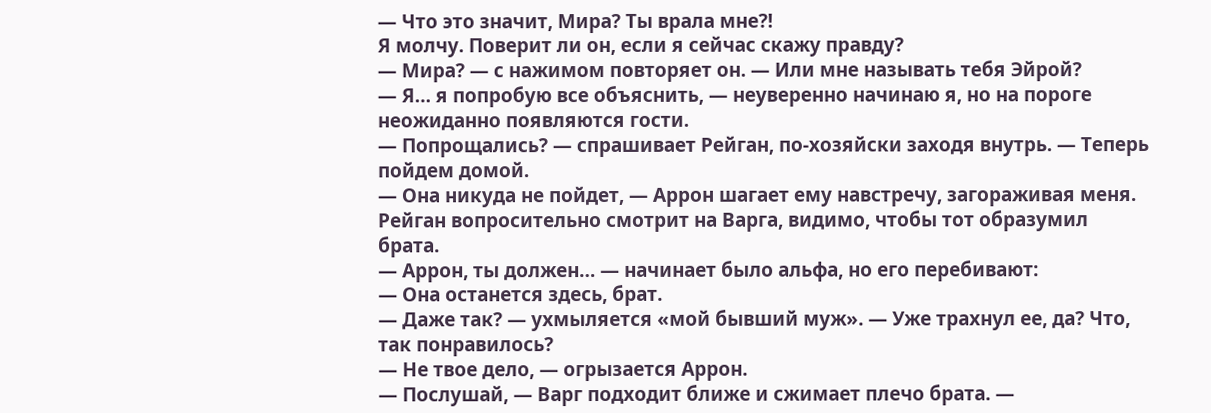— Что это значит, Мира? Ты врала мне?!
Я молчу. Поверит ли он, если я сейчас скажу правду?
— Мира? — с нажимом повторяет он. — Или мне называть тебя Эйрой?
— Я… я попробую все объяснить, — неуверенно начинаю я, но на пороге неожиданно появляются гости.
— Попрощались? — спрашивает Рейган, по-хозяйски заходя внутрь. — Теперь пойдем домой.
— Она никуда не пойдет, — Аррон шагает ему навстречу, загораживая меня.
Рейган вопросительно смотрит на Варга, видимо, чтобы тот образумил брата.
— Аррон, ты должен… — начинает было альфа, но его перебивают:
— Она останется здесь, брат.
— Даже так? — ухмыляется «мой бывший муж». — Уже трахнул ее, да? Что, так понравилось?
— Не твое дело, — огрызается Аррон.
— Послушай, — Варг подходит ближе и сжимает плечо брата. —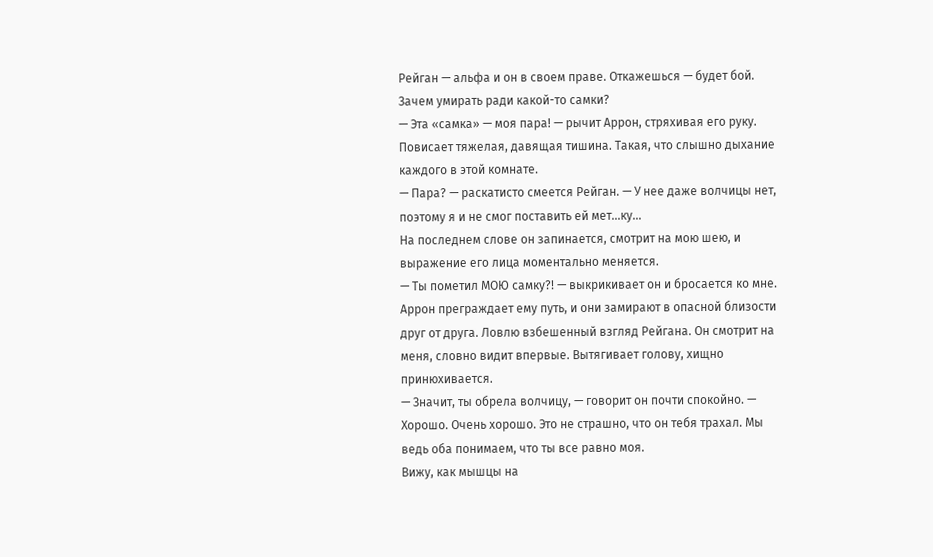Рейган — альфа и он в своем праве. Откажешься — будет бой. Зачем умирать ради какой-то самки?
— Эта «самка» — моя пара! — рычит Аррон, стряхивая его руку.
Повисает тяжелая, давящая тишина. Такая, что слышно дыхание каждого в этой комнате.
— Пара? — раскатисто смеется Рейган. — У нее даже волчицы нет, поэтому я и не смог поставить ей мет...ку…
На последнем слове он запинается, смотрит на мою шею, и выражение его лица моментально меняется.
— Ты пометил МОЮ самку?! — выкрикивает он и бросается ко мне.
Аррон преграждает ему путь, и они замирают в опасной близости друг от друга. Ловлю взбешенный взгляд Рейгана. Он смотрит на меня, словно видит впервые. Вытягивает голову, хищно принюхивается.
— Значит, ты обрела волчицу, — говорит он почти спокойно. — Хорошо. Очень хорошо. Это не страшно, что он тебя трахал. Мы ведь оба понимаем, что ты все равно моя.
Вижу, как мышцы на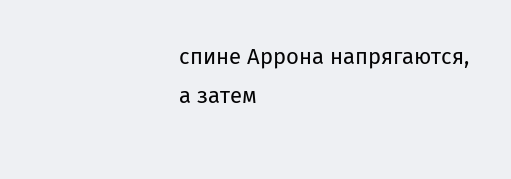спине Аррона напрягаются, а затем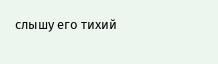слышу его тихий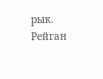рык. Рейган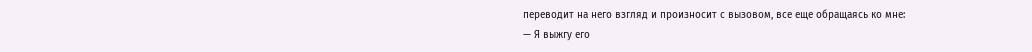переводит на него взгляд и произносит с вызовом, все еще обращаясь ко мне:
— Я выжгу его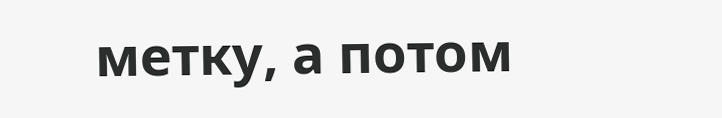метку, а потом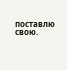поставлю свою.